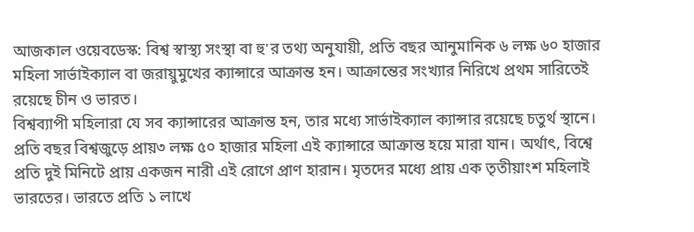আজকাল ওয়েবডেস্ক: বিশ্ব স্বাস্থ্য সংস্থা বা হু'র তথ্য অনুযায়ী, প্রতি বছর আনুমানিক ৬ লক্ষ ৬০ হাজার মহিলা সার্ভাইক্যাল বা জরায়ুমুখের ক্যান্সারে আক্রান্ত হন। আক্রান্তের সংখ্যার নিরিখে প্রথম সারিতেই রয়েছে চীন ও ভারত।
বিশ্বব্যাপী মহিলারা যে সব ক্যান্সারের আক্রান্ত হন, তার মধ্যে সার্ভাইক্যাল ক্যান্সার রয়েছে চতুর্থ স্থানে। প্রতি বছর বিশ্বজুড়ে প্রায়৩ লক্ষ ৫০ হাজার মহিলা এই ক্যান্সারে আক্রান্ত হয়ে মারা যান। অর্থাৎ, বিশ্বে প্রতি দুই মিনিটে প্রায় একজন নারী এই রোগে প্রাণ হারান। মৃতদের মধ্যে প্রায় এক তৃতীয়াংশ মহিলাই ভারতের। ভারতে প্রতি ১ লাখে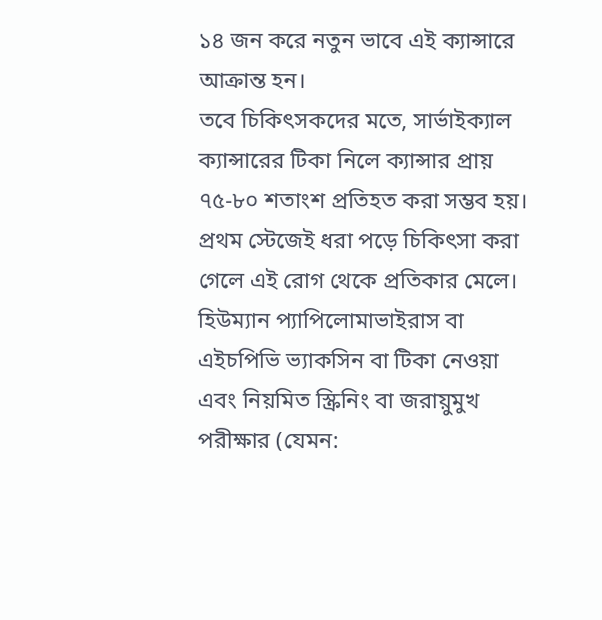১৪ জন করে নতুন ভাবে এই ক্যান্সারে আক্রান্ত হন।
তবে চিকিৎসকদের মতে, সার্ভাইক্যাল ক্যান্সারের টিকা নিলে ক্যান্সার প্রায় ৭৫-৮০ শতাংশ প্রতিহত করা সম্ভব হয়। প্রথম স্টেজেই ধরা পড়ে চিকিৎসা করা গেলে এই রোগ থেকে প্রতিকার মেলে। হিউম্যান প্যাপিলোমাভাইরাস বা এইচপিভি ভ্যাকসিন বা টিকা নেওয়া এবং নিয়মিত স্ক্রিনিং বা জরায়ুমুখ পরীক্ষার (যেমন: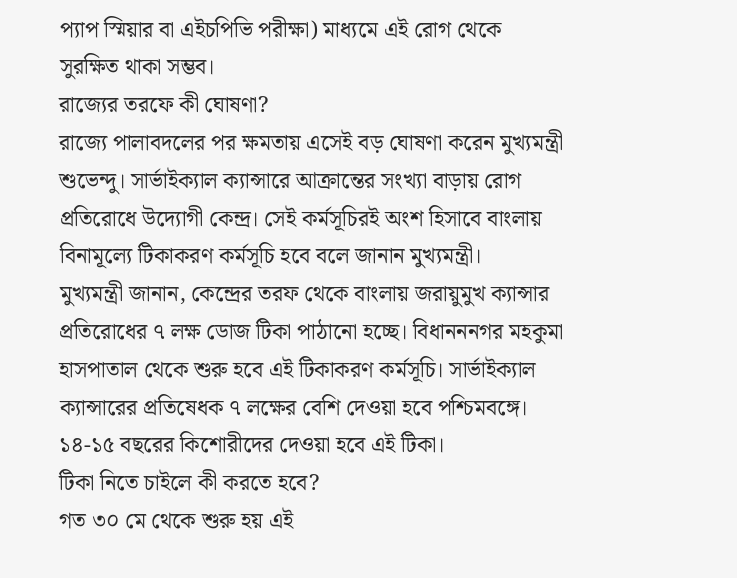প্যাপ স্মিয়ার বা এইচপিভি পরীক্ষা) মাধ্যমে এই রোগ থেকে সুরক্ষিত থাকা সম্ভব।
রাজ্যের তরফে কী ঘোষণা?
রাজ্যে পালাবদলের পর ক্ষমতায় এসেই বড় ঘোষণা করেন মুখ্যমন্ত্রী শুভেন্দু। সার্ভাইক্যাল ক্যান্সারে আক্রান্তের সংখ্যা বাড়ায় রোগ প্রতিরোধে উদ্যোগী কেন্দ্র। সেই কর্মসূচিরই অংশ হিসাবে বাংলায় বিনামূল্যে টিকাকরণ কর্মসূচি হবে বলে জানান মুখ্যমন্ত্রী।
মুখ্যমন্ত্রী জানান, কেন্দ্রের তরফ থেকে বাংলায় জরায়ুমুখ ক্যান্সার প্রতিরোধের ৭ লক্ষ ডোজ টিকা পাঠানো হচ্ছে। বিধানননগর মহকুমা হাসপাতাল থেকে শুরু হবে এই টিকাকরণ কর্মসূচি। সার্ভাইক্যাল ক্যান্সারের প্রতিষেধক ৭ লক্ষের বেশি দেওয়া হবে পশ্চিমবঙ্গে। ১৪-১৫ বছরের কিশোরীদের দেওয়া হবে এই টিকা।
টিকা নিতে চাইলে কী করতে হবে?
গত ৩০ মে থেকে শুরু হয় এই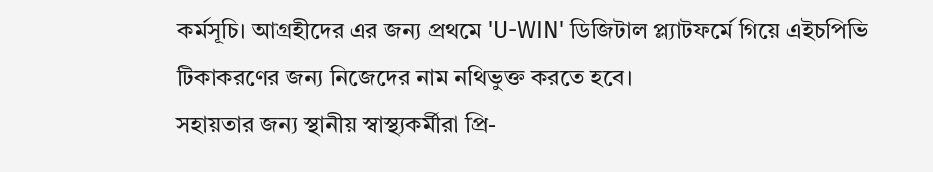কর্মসূচি। আগ্রহীদের এর জন্য প্রথমে 'U-WIN' ডিজিটাল প্ল্যাটফর্মে গিয়ে এইচপিভি টিকাকরণের জন্য নিজেদের নাম নথিভুক্ত করতে হবে।
সহায়তার জন্য স্থানীয় স্বাস্থ্যকর্মীরা প্রি-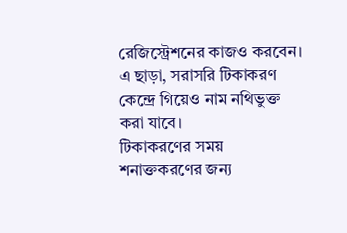রেজিস্ট্রেশনের কাজও করবেন। এ ছাড়া, সরাসরি টিকাকরণ কেন্দ্রে গিয়েও নাম নথিভুক্ত করা যাবে।
টিকাকরণের সময় শনাক্তকরণের জন্য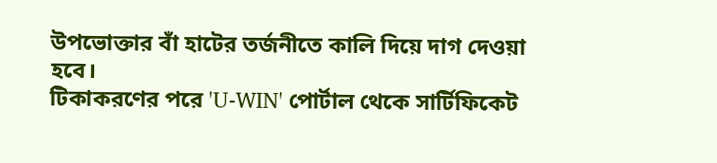উপভোক্তার বাঁ হাটের তর্জনীতে কালি দিয়ে দাগ দেওয়া হবে।
টিকাকরণের পরে 'U-WIN' পোর্টাল থেকে সার্টিফিকেট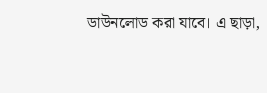ডাউনলোড করা যাবে। এ ছাড়া,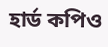হার্ড কপিও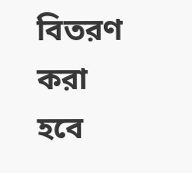বিতরণ করা হবে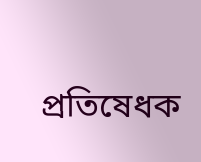প্রতিষেধক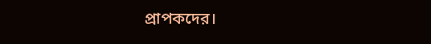প্রাপকদের।